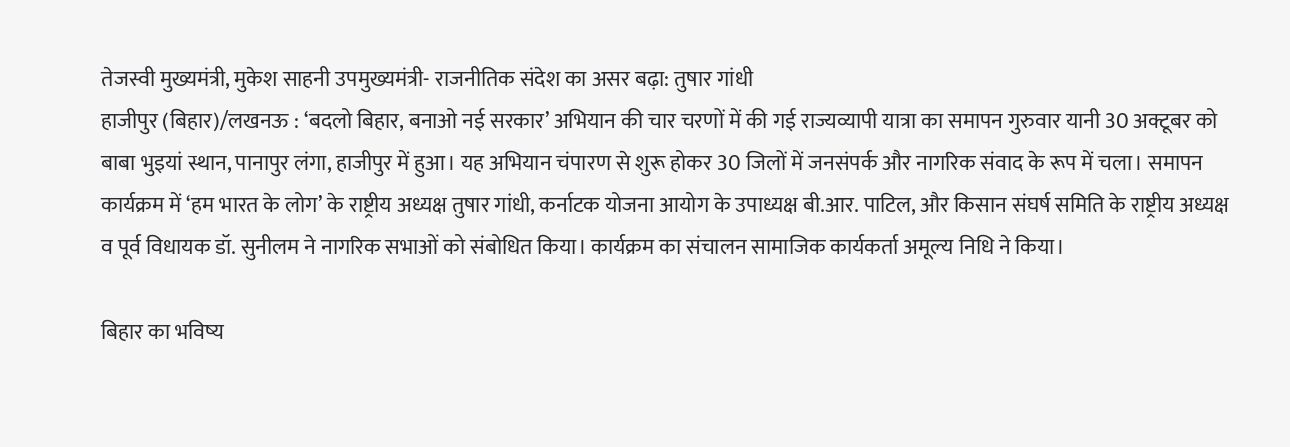तेजस्वी मुख्यमंत्री, मुकेश साहनी उपमुख्यमंत्री- राजनीतिक संदेश का असर बढ़ा: तुषार गांधी
हाजीपुर (बिहार)/लखनऊ : ‘बदलो बिहार, बनाओ नई सरकार’ अभियान की चार चरणों में की गई राज्यव्यापी यात्रा का समापन गुरुवार यानी 30 अक्टूबर को बाबा भुइयां स्थान, पानापुर लंगा, हाजीपुर में हुआ। यह अभियान चंपारण से शुरू होकर 30 जिलों में जनसंपर्क और नागरिक संवाद के रूप में चला। समापन कार्यक्रम में ‘हम भारत के लोग’ के राष्ट्रीय अध्यक्ष तुषार गांधी, कर्नाटक योजना आयोग के उपाध्यक्ष बी.आर. पाटिल, और किसान संघर्ष समिति के राष्ट्रीय अध्यक्ष व पूर्व विधायक डॉ. सुनीलम ने नागरिक सभाओं को संबोधित किया। कार्यक्रम का संचालन सामाजिक कार्यकर्ता अमूल्य निधि ने किया।

बिहार का भविष्य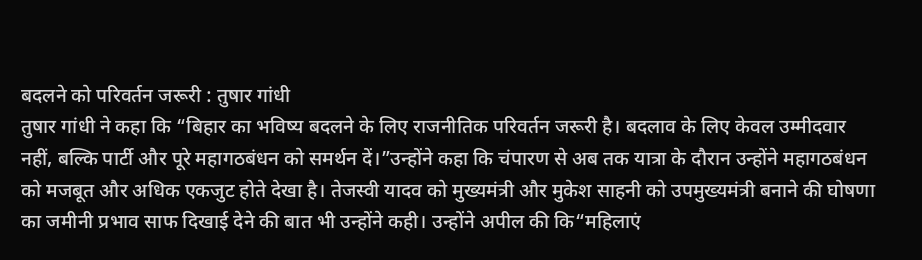बदलने को परिवर्तन जरूरी : तुषार गांधी
तुषार गांधी ने कहा कि “बिहार का भविष्य बदलने के लिए राजनीतिक परिवर्तन जरूरी है। बदलाव के लिए केवल उम्मीदवार नहीं, बल्कि पार्टी और पूरे महागठबंधन को समर्थन दें।”उन्होंने कहा कि चंपारण से अब तक यात्रा के दौरान उन्होंने महागठबंधन को मजबूत और अधिक एकजुट होते देखा है। तेजस्वी यादव को मुख्यमंत्री और मुकेश साहनी को उपमुख्यमंत्री बनाने की घोषणा का जमीनी प्रभाव साफ दिखाई देने की बात भी उन्होंने कही। उन्होंने अपील की कि“महिलाएं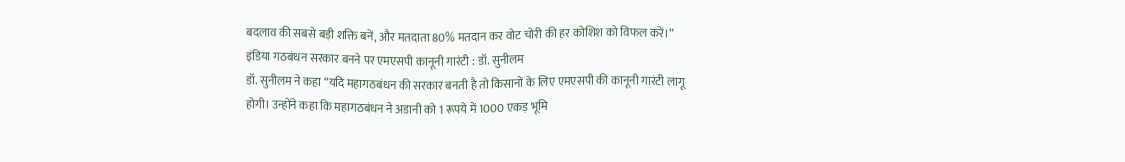बदलाव की सबसे बड़ी शक्ति बनें, और मतदाता 80% मतदान कर वोट चोरी की हर कोशिश को विफल करें।”
इंडिया गठबंधन सरकार बनने पर एमएसपी कानूनी गारंटी : डॉ. सुनीलम
डॉ. सुनीलम ने कहा “यदि महागठबंधन की सरकार बनती है तो किसानों के लिए एमएसपी की कानूनी गारंटी लागू होगी। उन्होंने कहा कि महागठबंधन ने अडानी को 1 रूपये में 1000 एकड़ भूमि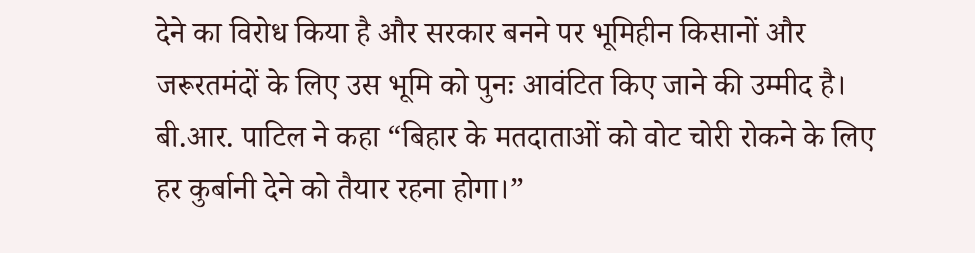देने का विरोध किया है और सरकार बनने पर भूमिहीन किसानों और जरूरतमंदों के लिए उस भूमि को पुनः आवंटित किए जाने की उम्मीद है। बी.आर. पाटिल ने कहा “बिहार के मतदाताओं को वोट चोरी रोकने के लिए हर कुर्बानी देने को तैयार रहना होगा।”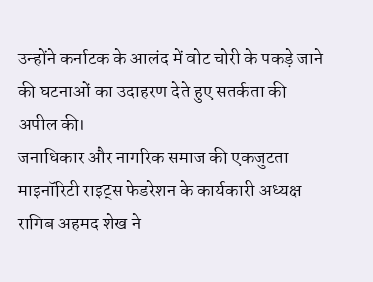उन्होंने कर्नाटक के आलंद में वोट चोरी के पकड़े जाने की घटनाओं का उदाहरण देते हुए सतर्कता की अपील की।
जनाधिकार और नागरिक समाज की एकजुटता
माइनॉरिटी राइट्स फेडरेशन के कार्यकारी अध्यक्ष रागिब अहमद शेख ने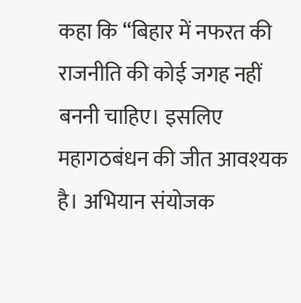कहा कि “बिहार में नफरत की राजनीति की कोई जगह नहीं बननी चाहिए। इसलिए महागठबंधन की जीत आवश्यक है। अभियान संयोजक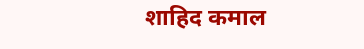शाहिद कमाल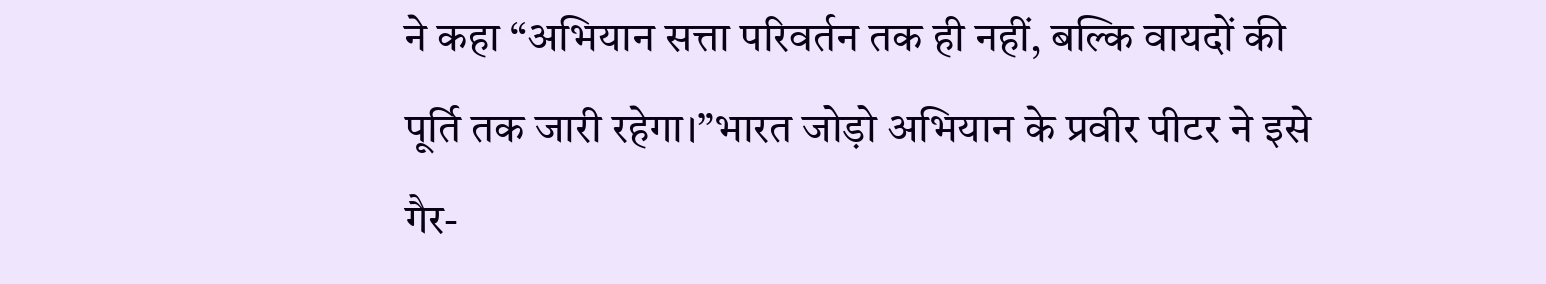ने कहा “अभियान सत्ता परिवर्तन तक ही नहीं, बल्कि वायदों की पूर्ति तक जारी रहेगा।”भारत जोड़ो अभियान के प्रवीर पीटर ने इसे गैर-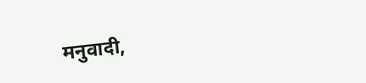मनुवादी,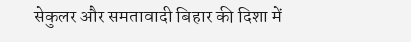सेकुलर और समतावादी बिहार की दिशा में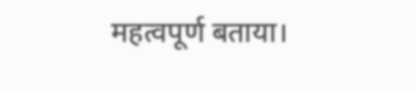महत्वपूर्ण बताया।